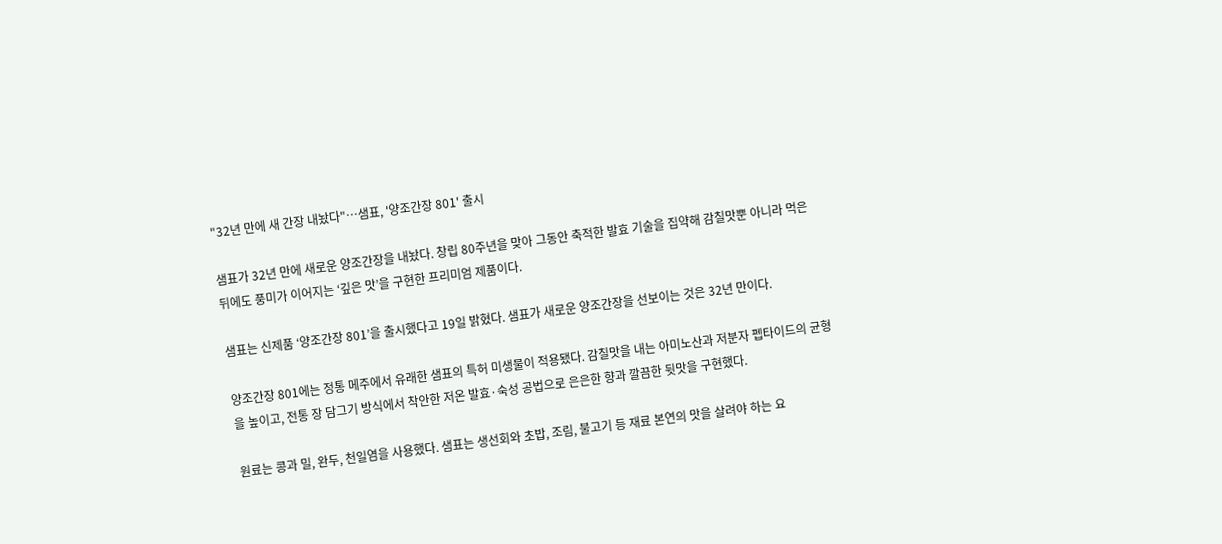"32년 만에 새 간장 내놨다"…샘표, '양조간장 801' 출시

샘표가 32년 만에 새로운 양조간장을 내놨다. 창립 80주년을 맞아 그동안 축적한 발효 기술을 집약해 감칠맛뿐 아니라 먹은 뒤에도 풍미가 이어지는 ‘깊은 맛’을 구현한 프리미엄 제품이다.

샘표는 신제품 ‘양조간장 801’을 출시했다고 19일 밝혔다. 샘표가 새로운 양조간장을 선보이는 것은 32년 만이다.

양조간장 801에는 정통 메주에서 유래한 샘표의 특허 미생물이 적용됐다. 감칠맛을 내는 아미노산과 저분자 펩타이드의 균형을 높이고, 전통 장 담그기 방식에서 착안한 저온 발효·숙성 공법으로 은은한 향과 깔끔한 뒷맛을 구현했다.

원료는 콩과 밀, 완두, 천일염을 사용했다. 샘표는 생선회와 초밥, 조림, 불고기 등 재료 본연의 맛을 살려야 하는 요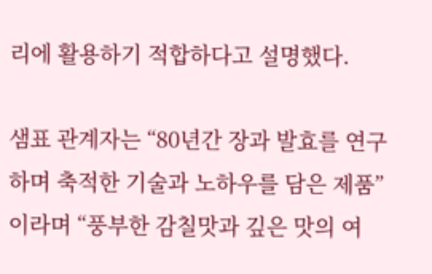리에 활용하기 적합하다고 설명했다.

샘표 관계자는 “80년간 장과 발효를 연구하며 축적한 기술과 노하우를 담은 제품”이라며 “풍부한 감칠맛과 깊은 맛의 여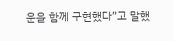운을 함께 구현했다”고 말했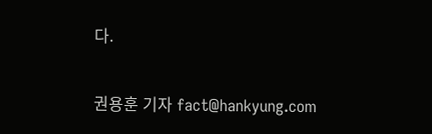다.

권용훈 기자 fact@hankyung.com